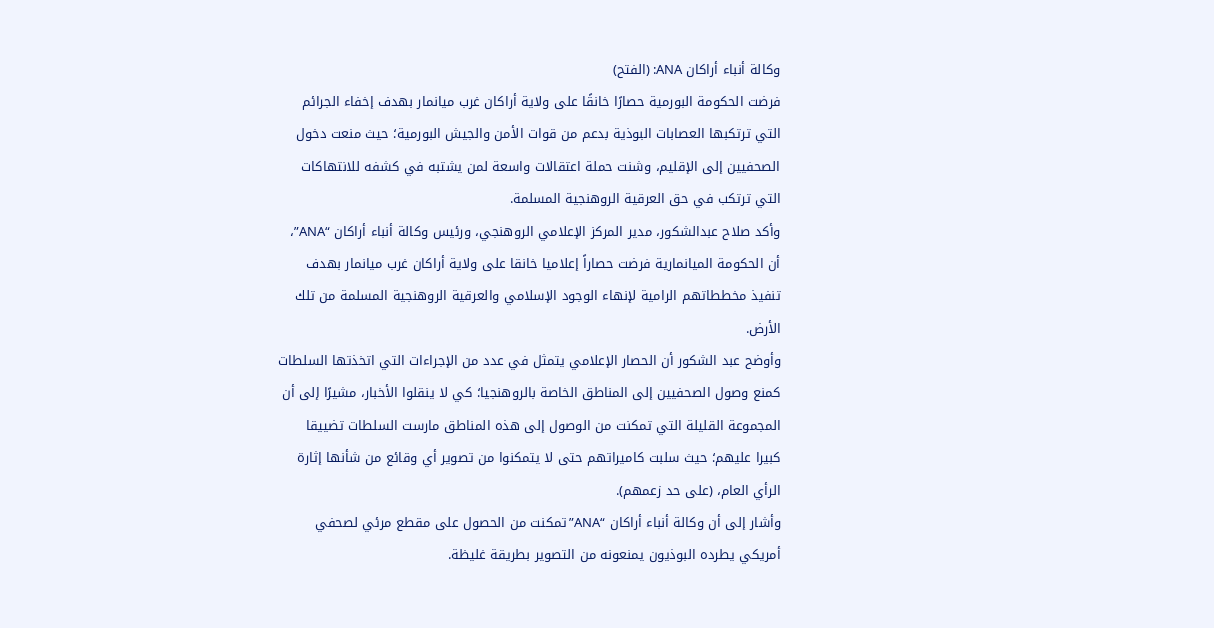وكالة أنباء أراكان ANA: (الفتح)
فرضت الحكومة البورمية حصارًا خانقًا على ولاية أراكان غرب ميانمار بهدف إخفاء الجرائم التي ترتكبها العصابات البوذية بدعم من قوات الأمن والجيش البورمية؛ حيث منعت دخول الصحفيين إلى الإقليم، وشنت حملة اعتقالات واسعة لمن يشتبه في كشفه للانتهاكات التي ترتكب في حق العرقية الروهنجية المسلمة.
وأكد صلاح عبدالشكور، مدير المركز الإعلامي الروهنجي، ورئيس وكالة أنباء أراكان “ANA”، أن الحكومة الميانمارية فرضت حصاراً إعلاميا خانقا على ولاية أراكان غرب ميانمار بهدف تنفيذ مخططاتهم الرامية لإنهاء الوجود الإسلامي والعرقية الروهنجية المسلمة من تلك الأرض.
وأوضح عبد الشكور أن الحصار الإعلامي يتمثل في عدد من الإجراءات التي اتخذتها السلطات كمنع وصول الصحفيين إلى المناطق الخاصة بالروهنجيا؛ كي لا ينقلوا الأخبار، مشيرًا إلى أن المجموعة القليلة التي تمكنت من الوصول إلى هذه المناطق مارست السلطات تضييقا كبيرا عليهم؛ حيث سلبت كاميراتهم حتى لا يتمكنوا من تصوير أي وقائع من شأنها إثارة الرأي العام، (على حد زعمهم).
وأشار إلى أن وكالة أنباء أراكان “ANA” تمكنت من الحصول على مقطع مرئي لصحفي أمريكي يطرده البوذيون يمنعونه من التصوير بطريقة غليظة.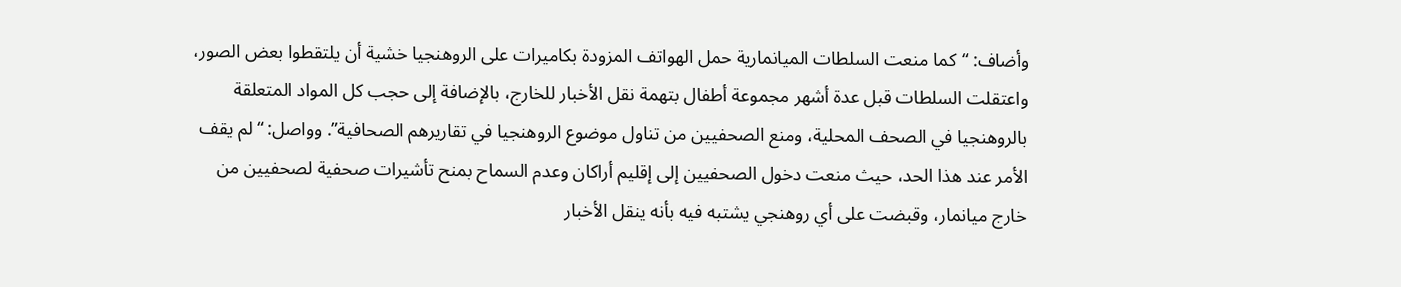وأضاف: “كما منعت السلطات الميانمارية حمل الهواتف المزودة بكاميرات على الروهنجيا خشية أن يلتقطوا بعض الصور، واعتقلت السلطات قبل عدة أشهر مجموعة أطفال بتهمة نقل الأخبار للخارج، بالإضافة إلى حجب كل المواد المتعلقة بالروهنجيا في الصحف المحلية، ومنع الصحفيين من تناول موضوع الروهنجيا في تقاريرهم الصحافية”. وواصل: “لم يقف الأمر عند هذا الحد، حيث منعت دخول الصحفيين إلى إقليم أراكان وعدم السماح بمنح تأشيرات صحفية لصحفيين من خارج ميانمار، وقبضت على أي روهنجي يشتبه فيه بأنه ينقل الأخبار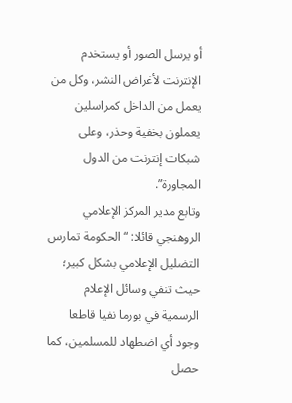أو يرسل الصور أو يستخدم الإنترنت لأغراض النشر، وكل من يعمل من الداخل كمراسلين يعملون بخفية وحذر، وعلى شبكات إنترنت من الدول المجاورة”.
وتابع مدير المركز الإعلامي الروهنجي قائلا: “الحكومة تمارس التضليل الإعلامي بشكل كبير؛ حيث تنفي وسائل الإعلام الرسمية في بورما نفيا قاطعا وجود أي اضطهاد للمسلمين، كما حصل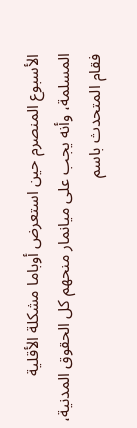الأسبوع المنصرم حين استعرض أوباما مشكلة الأقلية المسلمة، وأنه يجب على ميانمار منحهم كل الحقوق المدنية، فقام المتحدث باسم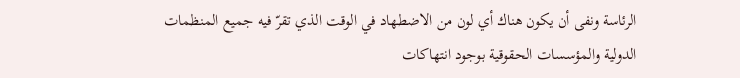الرئاسة ونفى أن يكون هناك أي لون من الاضطهاد في الوقت الذي تقرّ فيه جميع المنظمات الدولية والمؤسسات الحقوقية بوجود انتهاكات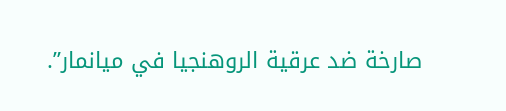صارخة ضد عرقية الروهنجيا في ميانمار”.